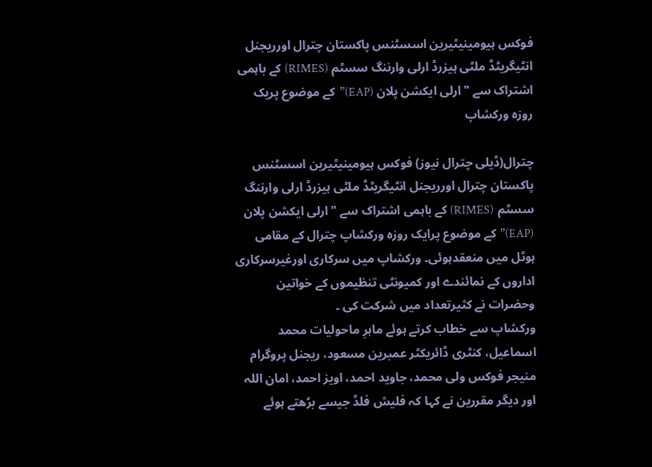فوکس ہیومینیٹیرین اسسٹنس پاکستان چترال اورریجنل انٹیگریٹڈ ملٹی ہیزرڈ ارلی وارننگ سسٹم (RIMES) کے باہمی اشتراک سے "ارلی ایکشن پلان (EAP)”کے موضوع پریک روزہ ورکشاپ

چترال(ڈیلی چترال نیوز) فوکس ہیومینیٹیرین اسسٹنس پاکستان چترال اورریجنل انٹیگریٹڈ ملٹی ہیزرڈ ارلی وارننگ سسٹم (RIMES) کے باہمی اشتراک سے "ارلی ایکشن پلان (EAP)”کے موضوع پرایک روزہ ورکشاپ چترال کے مقامی ہوٹل میں منعقدہوئی۔ ورکشاپ میں سرکاری اورغیرسرکاری اداروں کے نمائندے اور کمیونٹی تنظیموں کے خواتین وحضرات نے کثیرتعداد میں شرکت کی ۔
ورکشاپ سے خطاب کرتے ہوئے ماہرِ ماحولیات محمد اسماعیل، کنٹری ڈائریکٹر عمبرین مسعود، ریجنل پروگرام منیجر فوکس ولی محمد، جاوید احمد، اویز احمد، امان اللہ اور دیگر مقررین نے کہا کہ فلیش فلڈ جیسے بڑھتے ہوئے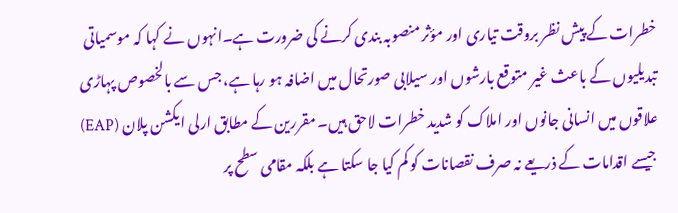خطرات کے پیش نظر بروقت تیاری اور مؤثر منصوبہ بندی کرنے کی ضرورت ہے۔انہوں نے کہا کہ موسمیاتی تبدیلیوں کے باعث غیر متوقع بارشوں اور سیلابی صورتحال میں اضافہ ہو رہا ہے، جس سے بالخصوص پہاڑی علاقوں میں انسانی جانوں اور املاک کو شدید خطرات لاحق ہیں۔ مقررین کے مطابق ارلی ایکشن پلان (EAP) جیسے اقدامات کے ذریعے نہ صرف نقصانات کو کم کیا جا سکتا ہے بلکہ مقامی سطح پر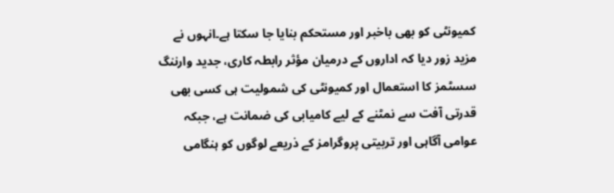کمیونٹی کو بھی باخبر اور مستحکم بنایا جا سکتا ہے۔انہوں نے مزید زور دیا کہ اداروں کے درمیان مؤثر رابطہ کاری، جدید وارننگ سسٹمز کا استعمال اور کمیونٹی کی شمولیت ہی کسی بھی قدرتی آفت سے نمٹنے کے لیے کامیابی کی ضمانت ہے، جبکہ عوامی آگاہی اور تربیتی پروگرامز کے ذریعے لوگوں کو ہنگامی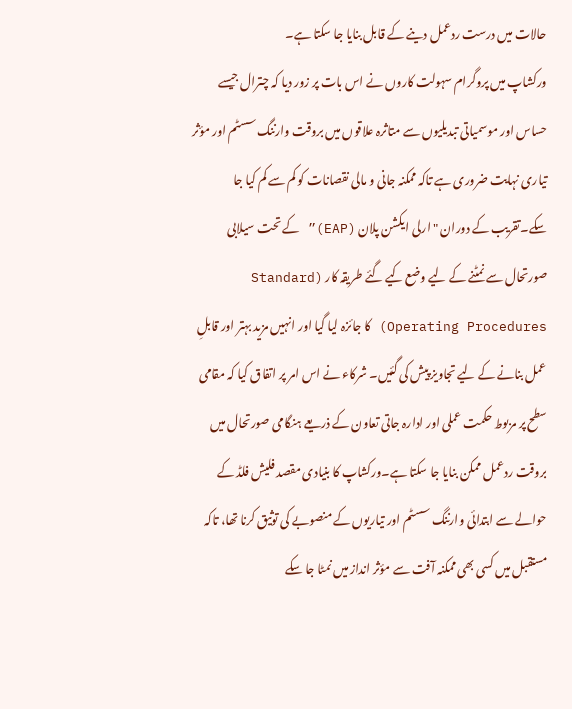حالات میں درست ردعمل دینے کے قابل بنایا جا سکتا ہے۔
ورکشاپ میں پروگرام سہولت کاروں نے اس بات پر زور دیا کہ چترال جیسے حساس اور موسمیاتی تبدیلیوں سے متاثرہ علاقوں میں بروقت وارننگ سسٹم اور مؤثر تیاری نہایت ضروری ہے تاکہ ممکنہ جانی و مالی نقصانات کو کم سے کم کیا جا سکے۔تقریب کے دوران "ارلی ایکشن پلان (EAP)” کے تحت سیلابی صورتحال سے نمٹنے کے لیے وضع کیے گئے طریقہ کار (Standard Operating Procedures) کا جائزہ لیا گیا اور انہیں مزید بہتر اور قابلِ عمل بنانے کے لیے تجاویز پیش کی گئیں۔ شرکاء نے اس امر پر اتفاق کیا کہ مقامی سطح پر مربوط حکمت عملی اور ادارہ جاتی تعاون کے ذریعے ہنگامی صورتحال میں بروقت ردعمل ممکن بنایا جا سکتا ہے۔ورکشاپ کا بنیادی مقصد فلیش فلڈ کے حوالے سے ابتدائی وارننگ سسٹم اور تیاریوں کے منصوبے کی توثیق کرنا تھا، تاکہ مستقبل میں کسی بھی ممکنہ آفت سے مؤثر انداز میں نمٹا جا سکے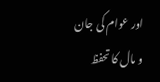اور عوام کی جان و مال کا تحفظ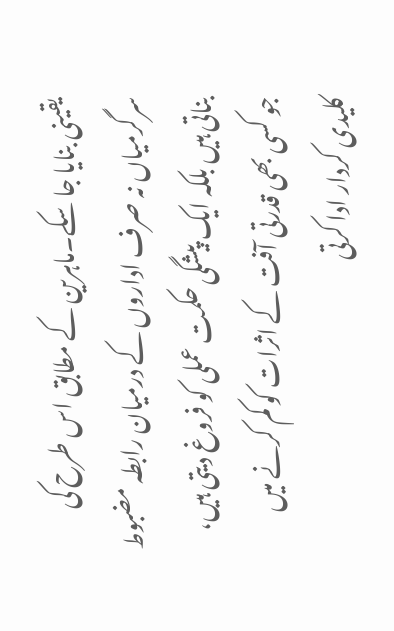یقینی بنایا جا سکے۔ماہرین کے مطابق اس طرح کی سرگرمیاں نہ صرف اداروں کے درمیان رابطہ مضبوط بناتی ہیں بلکہ ایک پیشگی حکمت عملی کو فروغ دیتی ہیں، جو کسی بھی قدرتی آفت کے اثرات کو کم کرنے میں کلیدی کردار ادا کرتی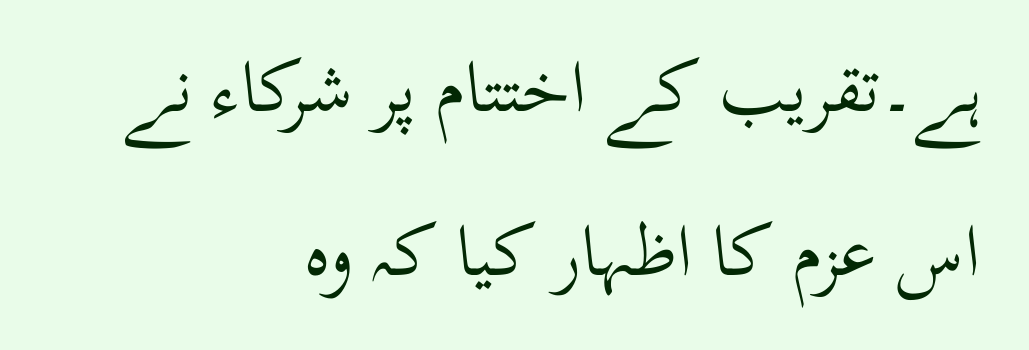ہے۔تقریب کے اختتام پر شرکاء نے اس عزم کا اظہار کیا کہ وہ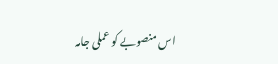اس منصوبے کو عملی جامہ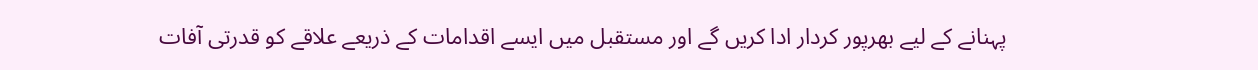پہنانے کے لیے بھرپور کردار ادا کریں گے اور مستقبل میں ایسے اقدامات کے ذریعے علاقے کو قدرتی آفات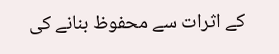کے اثرات سے محفوظ بنانے کی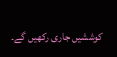کوششیں جاری رکھیں گے۔